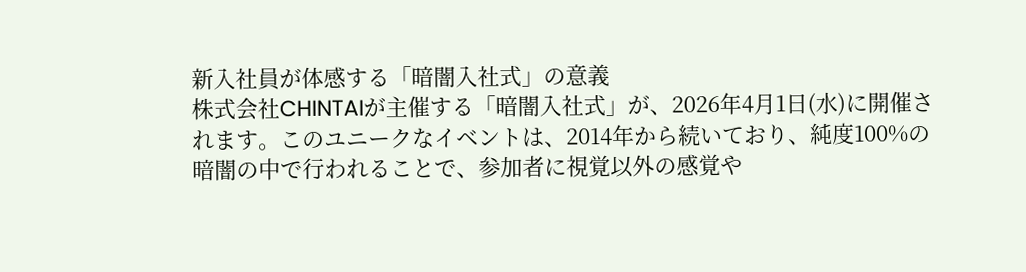新入社員が体感する「暗闇入社式」の意義
株式会社CHINTAIが主催する「暗闇入社式」が、2026年4月1日(水)に開催されます。このユニークなイベントは、2014年から続いており、純度100%の暗闇の中で行われることで、参加者に視覚以外の感覚や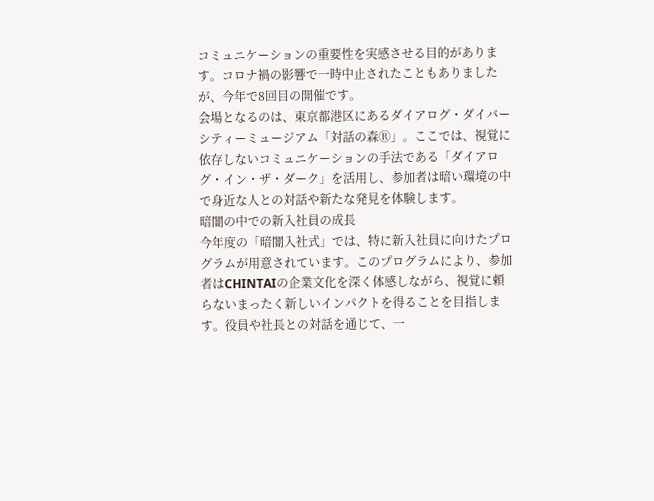コミュニケーションの重要性を実感させる目的があります。コロナ禍の影響で一時中止されたこともありましたが、今年で8回目の開催です。
会場となるのは、東京都港区にあるダイアログ・ダイバーシティーミュージアム「対話の森Ⓡ」。ここでは、視覚に依存しないコミュニケーションの手法である「ダイアログ・イン・ザ・ダーク」を活用し、参加者は暗い環境の中で身近な人との対話や新たな発見を体験します。
暗闇の中での新入社員の成長
今年度の「暗闇入社式」では、特に新入社員に向けたプログラムが用意されています。このプログラムにより、参加者はCHINTAIの企業文化を深く体感しながら、視覚に頼らないまったく新しいインパクトを得ることを目指します。役員や社長との対話を通じて、一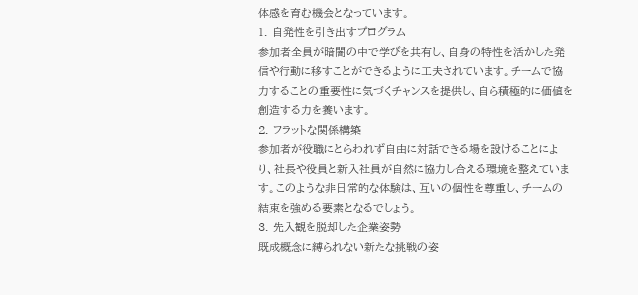体感を育む機会となっています。
1. 自発性を引き出すプログラム
参加者全員が暗闇の中で学びを共有し、自身の特性を活かした発信や行動に移すことができるように工夫されています。チームで協力することの重要性に気づくチャンスを提供し、自ら積極的に価値を創造する力を養います。
2. フラットな関係構築
参加者が役職にとらわれず自由に対話できる場を設けることにより、社長や役員と新入社員が自然に協力し合える環境を整えています。このような非日常的な体験は、互いの個性を尊重し、チームの結束を強める要素となるでしょう。
3. 先入観を脱却した企業姿勢
既成概念に縛られない新たな挑戦の姿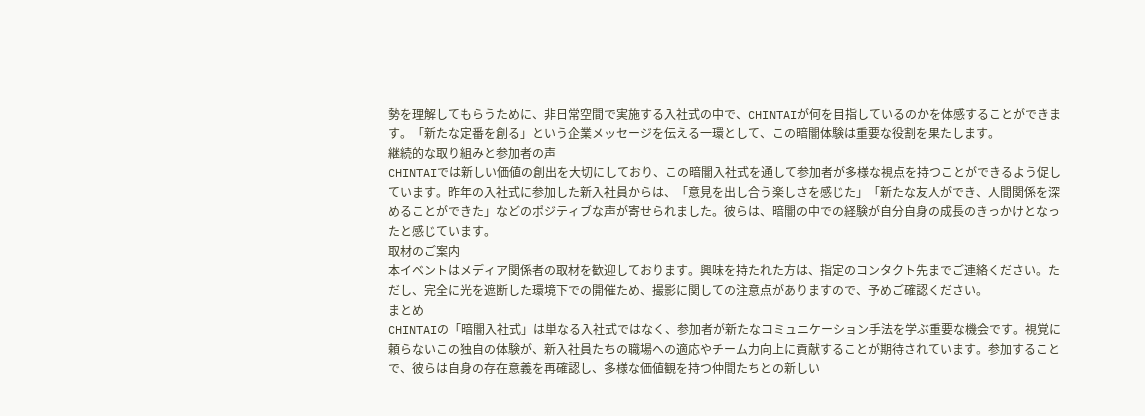勢を理解してもらうために、非日常空間で実施する入社式の中で、CHINTAIが何を目指しているのかを体感することができます。「新たな定番を創る」という企業メッセージを伝える一環として、この暗闇体験は重要な役割を果たします。
継続的な取り組みと参加者の声
CHINTAIでは新しい価値の創出を大切にしており、この暗闇入社式を通して参加者が多様な視点を持つことができるよう促しています。昨年の入社式に参加した新入社員からは、「意見を出し合う楽しさを感じた」「新たな友人ができ、人間関係を深めることができた」などのポジティブな声が寄せられました。彼らは、暗闇の中での経験が自分自身の成長のきっかけとなったと感じています。
取材のご案内
本イベントはメディア関係者の取材を歓迎しております。興味を持たれた方は、指定のコンタクト先までご連絡ください。ただし、完全に光を遮断した環境下での開催ため、撮影に関しての注意点がありますので、予めご確認ください。
まとめ
CHINTAIの「暗闇入社式」は単なる入社式ではなく、参加者が新たなコミュニケーション手法を学ぶ重要な機会です。視覚に頼らないこの独自の体験が、新入社員たちの職場への適応やチーム力向上に貢献することが期待されています。参加することで、彼らは自身の存在意義を再確認し、多様な価値観を持つ仲間たちとの新しい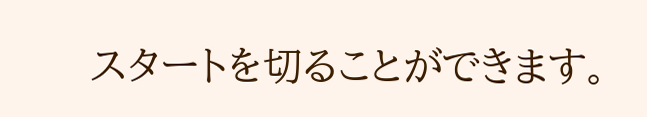スタートを切ることができます。